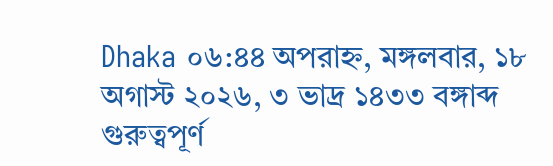Dhaka ০৬:৪৪ অপরাহ্ন, মঙ্গলবার, ১৮ অগাস্ট ২০২৬, ৩ ভাদ্র ১৪৩৩ বঙ্গাব্দ
গুরুত্বপূর্ণ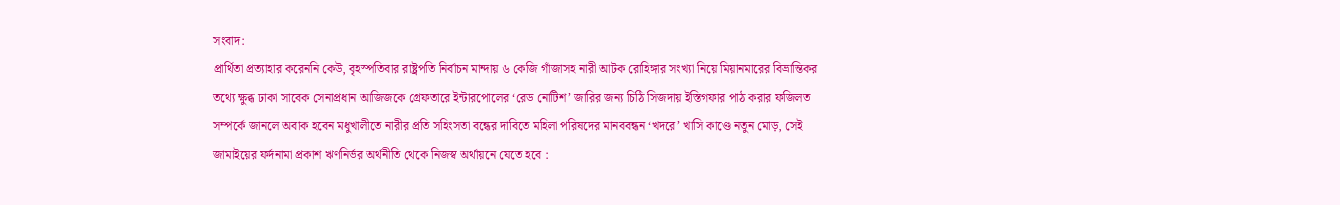সংবাদ:
প্রার্থিতা প্রত্যাহার করেননি কেউ, বৃহস্পতিবার রাষ্ট্রপতি নির্বাচন মান্দায় ৬ কেজি গাঁজাসহ নারী আটক রোহিঙ্গার সংখ্যা নিয়ে মিয়ানমারের বিভ্রান্তিকর তথ্যে ক্ষুব্ধ ঢাকা সাবেক সেনাপ্রধান আজিজকে গ্রেফতারে ইন্টারপোলের ‘রেড নোটিশ’ জারির জন্য চিঠি সিজদায় ইস্তিগফার পাঠ করার ফজিলত সম্পর্কে জানলে অবাক হবেন মধুখালীতে নারীর প্রতি সহিংসতা বন্ধের দাবিতে মহিলা পরিষদের মানববন্ধন ‘খদরে’ খাসি কাণ্ডে নতুন মোড়, সেই জামাইয়ের ফর্দনামা প্রকাশ ঋণনির্ভর অর্থনীতি থেকে নিজস্ব অর্থায়নে যেতে হবে :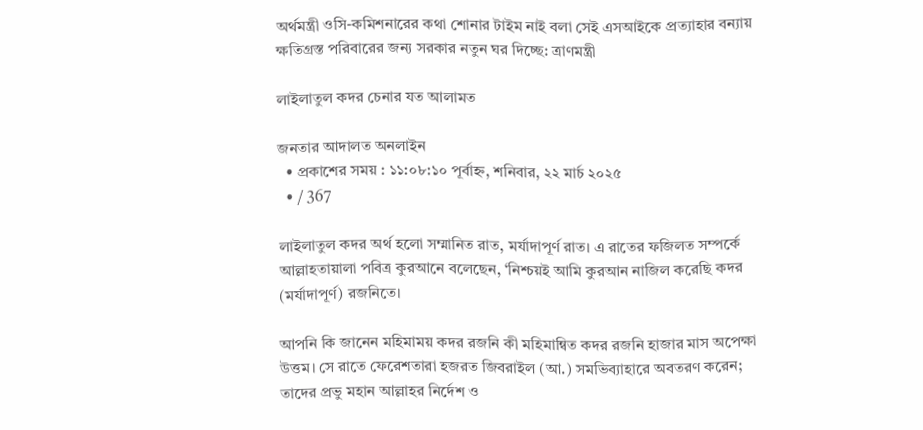অর্থমন্ত্রী ওসি-কমিশনারের কথা শোনার টাইম নাই বলা সেই এসআইকে প্রত্যাহার বন্যায় ক্ষতিগ্রস্ত পরিবারের জন্য সরকার নতুন ঘর দিচ্ছে: ত্রাণমন্ত্রী

লাইলাতুল কদর চেনার যত আলামত

জনতার আদালত অনলাইন
  • প্রকাশের সময় : ১১:০৮:১০ পূর্বাহ্ন, শনিবার, ২২ মার্চ ২০২৫
  • / 367

লাইলাতুল কদর অর্থ হলো সম্মানিত রাত, মর্যাদাপূর্ণ রাত। এ রাতের ফজিলত সম্পর্কে আল্লাহতায়ালা পবিত্র কুরআনে বলেছেন, ‘নিশ্চয়ই আমি কুরআন নাজিল করেছি কদর (মর্যাদাপূর্ণ) রজনিতে।

আপনি কি জানেন মহিমাময় কদর রজনি কী মহিমান্বিত কদর রজনি হাজার মাস অপেক্ষা উত্তম। সে রাতে ফেরেশতারা হজরত জিবরাইল (আ.) সমভিব্যাহারে অবতরণ করেন; তাদের প্রভু মহান আল্লাহর নির্দেশ ও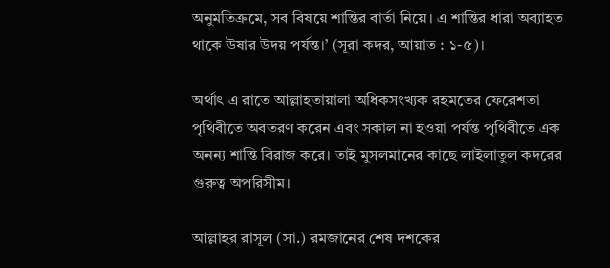অনুমতিক্রমে, সব বিষয়ে শান্তির বার্তা নিয়ে। এ শান্তির ধারা অব্যাহত থাকে উষার উদয় পর্যন্ত।’ (সূরা কদর, আয়াত : ১-৫)।

অর্থাৎ এ রাতে আল্লাহতায়ালা অধিকসংখ্যক রহমতের ফেরেশতা পৃথিবীতে অবতরণ করেন এবং সকাল না হওয়া পর্যন্ত পৃথিবীতে এক অনন্য শান্তি বিরাজ করে। তাই মুসলমানের কাছে লাইলাতুল কদরের গুরুত্ব অপরিসীম।

আল্লাহর রাসূল (সা.) রমজানের শেষ দশকের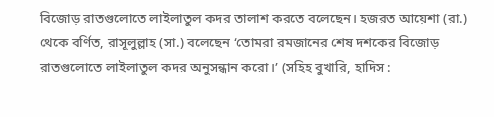বিজোড় রাতগুলোতে লাইলাতুল কদর তালাশ করতে বলেছেন। হজরত আয়েশা (রা.) থেকে বর্ণিত, রাসূলুল্লাহ (সা.) বলেছেন ‘তোমরা রমজানের শেষ দশকের বিজোড় রাতগুলোতে লাইলাতুল কদর অনুসন্ধান করো।’ (সহিহ বুখারি, হাদিস :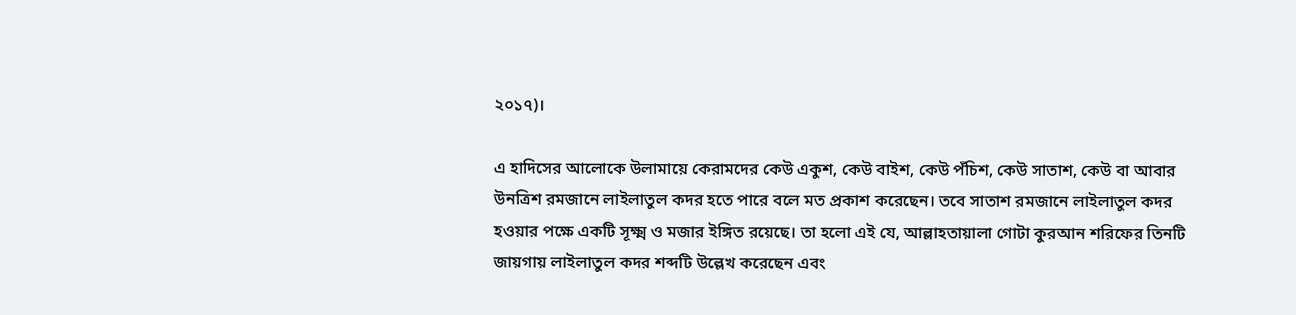২০১৭)।

এ হাদিসের আলোকে উলামায়ে কেরামদের কেউ একুশ, কেউ বাইশ, কেউ পঁচিশ, কেউ সাতাশ, কেউ বা আবার উনত্রিশ রমজানে লাইলাতুল কদর হতে পারে বলে মত প্রকাশ করেছেন। তবে সাতাশ রমজানে লাইলাতুল কদর হওয়ার পক্ষে একটি সূক্ষ্ম ও মজার ইঙ্গিত রয়েছে। তা হলো এই যে, আল্লাহতায়ালা গোটা কুরআন শরিফের তিনটি জায়গায় লাইলাতুল কদর শব্দটি উল্লেখ করেছেন এবং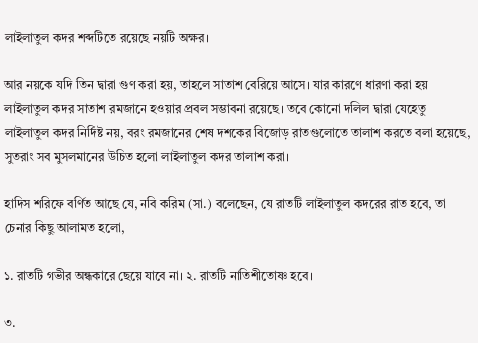লাইলাতুল কদর শব্দটিতে রয়েছে নয়টি অক্ষর।

আর নয়কে যদি তিন দ্বারা গুণ করা হয়, তাহলে সাতাশ বেরিয়ে আসে। যার কারণে ধারণা করা হয় লাইলাতুল কদর সাতাশ রমজানে হওয়ার প্রবল সম্ভাবনা রয়েছে। তবে কোনো দলিল দ্বারা যেহেতু লাইলাতুল কদর নির্দিষ্ট নয়, বরং রমজানের শেষ দশকের বিজোড় রাতগুলোতে তালাশ করতে বলা হয়েছে, সুতরাং সব মুসলমানের উচিত হলো লাইলাতুল কদর তালাশ করা।

হাদিস শরিফে বর্ণিত আছে যে, নবি করিম (সা.) বলেছেন, যে রাতটি লাইলাতুল কদরের রাত হবে, তা চেনার কিছু আলামত হলো,

১. রাতটি গভীর অন্ধকারে ছেয়ে যাবে না। ২. রাতটি নাতিশীতোষ্ণ হবে।

৩.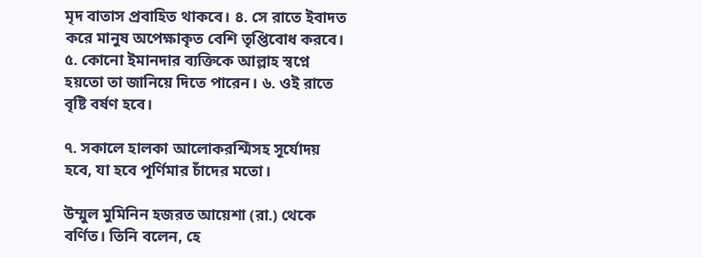মৃদ বাতাস প্রবাহিত থাকবে। ৪. সে রাতে ইবাদত করে মানুষ অপেক্ষাকৃত বেশি তৃপ্তিবোধ করবে। ৫. কোনো ইমানদার ব্যক্তিকে আল্লাহ স্বপ্নে হয়তো তা জানিয়ে দিতে পারেন। ৬. ওই রাতে বৃষ্টি বর্ষণ হবে।

৭. সকালে হালকা আলোকরশ্মিসহ সূর্যোদয় হবে, যা হবে পূর্ণিমার চাঁদের মতো।

উম্মুল মুমিনিন হজরত আয়েশা (রা.) থেকে বর্ণিত। তিনি বলেন, হে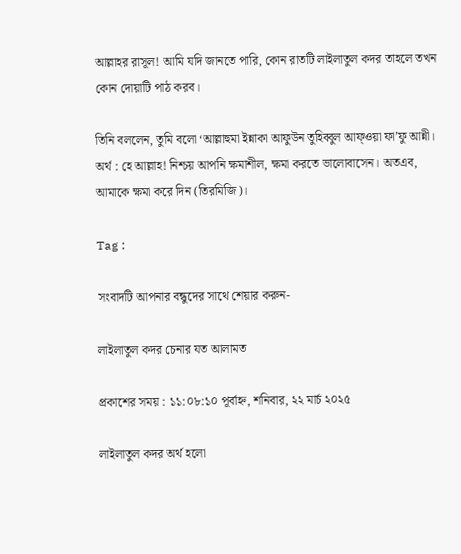আল্লাহর রাসূল! আমি যদি জানতে পারি, কোন রাতটি লাইলাতুল কদর তাহলে তখন কোন দোয়াটি পাঠ করব।

তিনি বললেন, তুমি বলো ‘আল্লাহুমা ইন্নাকা আফুউন তুহিব্বুল আফ্ওয়া ফা’ফু আন্নী। অর্থ : হে আল্লাহ! নিশ্চয় আপনি ক্ষমাশীল, ক্ষমা করতে ভালোবাসেন। অতএব, আমাকে ক্ষমা করে দিন (তিরমিজি)।

Tag :

সংবাদটি আপনার বন্ধুদের সাথে শেয়ার করুন-

লাইলাতুল কদর চেনার যত আলামত

প্রকাশের সময় : ১১:০৮:১০ পূর্বাহ্ন, শনিবার, ২২ মার্চ ২০২৫

লাইলাতুল কদর অর্থ হলো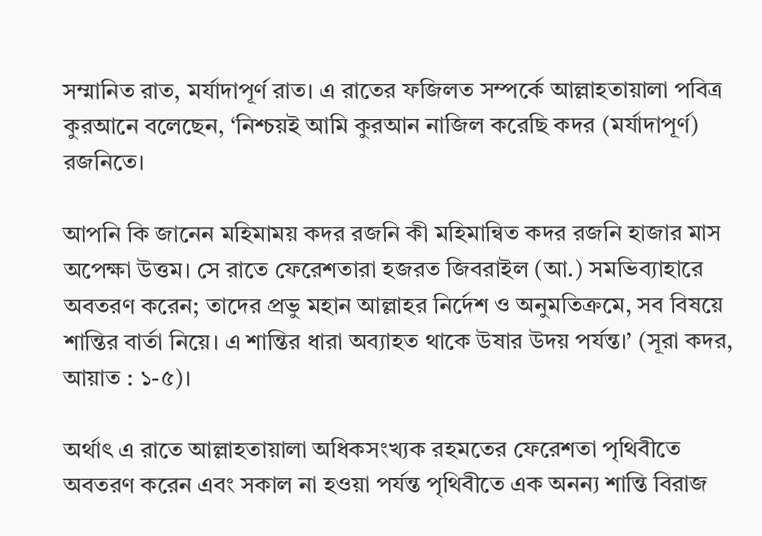সম্মানিত রাত, মর্যাদাপূর্ণ রাত। এ রাতের ফজিলত সম্পর্কে আল্লাহতায়ালা পবিত্র কুরআনে বলেছেন, ‘নিশ্চয়ই আমি কুরআন নাজিল করেছি কদর (মর্যাদাপূর্ণ) রজনিতে।

আপনি কি জানেন মহিমাময় কদর রজনি কী মহিমান্বিত কদর রজনি হাজার মাস অপেক্ষা উত্তম। সে রাতে ফেরেশতারা হজরত জিবরাইল (আ.) সমভিব্যাহারে অবতরণ করেন; তাদের প্রভু মহান আল্লাহর নির্দেশ ও অনুমতিক্রমে, সব বিষয়ে শান্তির বার্তা নিয়ে। এ শান্তির ধারা অব্যাহত থাকে উষার উদয় পর্যন্ত।’ (সূরা কদর, আয়াত : ১-৫)।

অর্থাৎ এ রাতে আল্লাহতায়ালা অধিকসংখ্যক রহমতের ফেরেশতা পৃথিবীতে অবতরণ করেন এবং সকাল না হওয়া পর্যন্ত পৃথিবীতে এক অনন্য শান্তি বিরাজ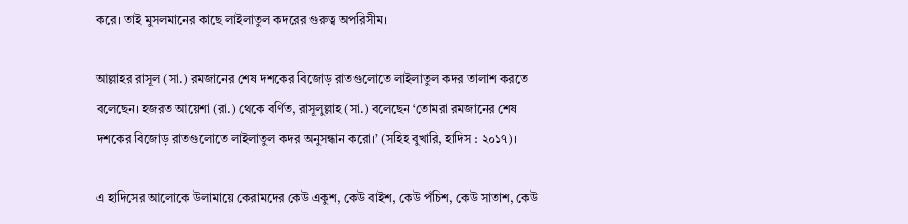করে। তাই মুসলমানের কাছে লাইলাতুল কদরের গুরুত্ব অপরিসীম।

আল্লাহর রাসূল (সা.) রমজানের শেষ দশকের বিজোড় রাতগুলোতে লাইলাতুল কদর তালাশ করতে বলেছেন। হজরত আয়েশা (রা.) থেকে বর্ণিত, রাসূলুল্লাহ (সা.) বলেছেন ‘তোমরা রমজানের শেষ দশকের বিজোড় রাতগুলোতে লাইলাতুল কদর অনুসন্ধান করো।’ (সহিহ বুখারি, হাদিস : ২০১৭)।

এ হাদিসের আলোকে উলামায়ে কেরামদের কেউ একুশ, কেউ বাইশ, কেউ পঁচিশ, কেউ সাতাশ, কেউ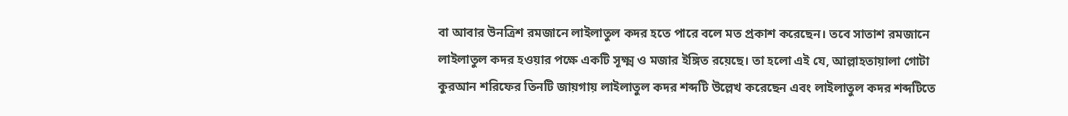বা আবার উনত্রিশ রমজানে লাইলাতুল কদর হতে পারে বলে মত প্রকাশ করেছেন। তবে সাতাশ রমজানে লাইলাতুল কদর হওয়ার পক্ষে একটি সূক্ষ্ম ও মজার ইঙ্গিত রয়েছে। তা হলো এই যে, আল্লাহতায়ালা গোটা কুরআন শরিফের তিনটি জায়গায় লাইলাতুল কদর শব্দটি উল্লেখ করেছেন এবং লাইলাতুল কদর শব্দটিতে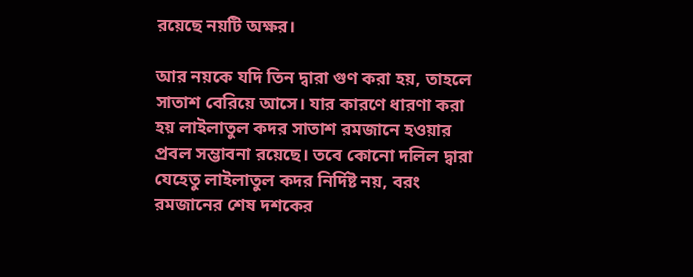রয়েছে নয়টি অক্ষর।

আর নয়কে যদি তিন দ্বারা গুণ করা হয়, তাহলে সাতাশ বেরিয়ে আসে। যার কারণে ধারণা করা হয় লাইলাতুল কদর সাতাশ রমজানে হওয়ার প্রবল সম্ভাবনা রয়েছে। তবে কোনো দলিল দ্বারা যেহেতু লাইলাতুল কদর নির্দিষ্ট নয়, বরং রমজানের শেষ দশকের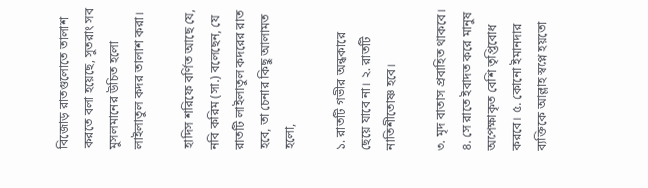বিজোড় রাতগুলোতে তালাশ করতে বলা হয়েছে, সুতরাং সব মুসলমানের উচিত হলো লাইলাতুল কদর তালাশ করা।

হাদিস শরিফে বর্ণিত আছে যে, নবি করিম (সা.) বলেছেন, যে রাতটি লাইলাতুল কদরের রাত হবে, তা চেনার কিছু আলামত হলো,

১. রাতটি গভীর অন্ধকারে ছেয়ে যাবে না। ২. রাতটি নাতিশীতোষ্ণ হবে।

৩. মৃদ বাতাস প্রবাহিত থাকবে। ৪. সে রাতে ইবাদত করে মানুষ অপেক্ষাকৃত বেশি তৃপ্তিবোধ করবে। ৫. কোনো ইমানদার ব্যক্তিকে আল্লাহ স্বপ্নে হয়তো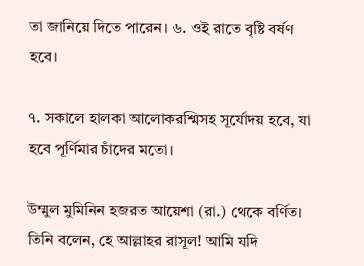তা জানিয়ে দিতে পারেন। ৬. ওই রাতে বৃষ্টি বর্ষণ হবে।

৭. সকালে হালকা আলোকরশ্মিসহ সূর্যোদয় হবে, যা হবে পূর্ণিমার চাঁদের মতো।

উম্মুল মুমিনিন হজরত আয়েশা (রা.) থেকে বর্ণিত। তিনি বলেন, হে আল্লাহর রাসূল! আমি যদি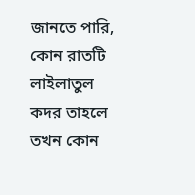জানতে পারি, কোন রাতটি লাইলাতুল কদর তাহলে তখন কোন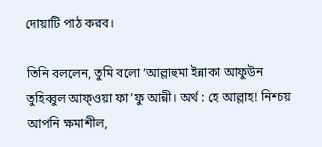দোয়াটি পাঠ করব।

তিনি বললেন, তুমি বলো ‘আল্লাহুমা ইন্নাকা আফুউন তুহিব্বুল আফ্ওয়া ফা’ফু আন্নী। অর্থ : হে আল্লাহ! নিশ্চয় আপনি ক্ষমাশীল,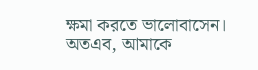ক্ষমা করতে ভালোবাসেন। অতএব, আমাকে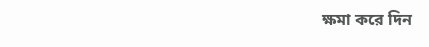ক্ষমা করে দিন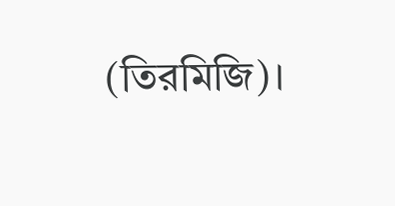(তিরমিজি)।